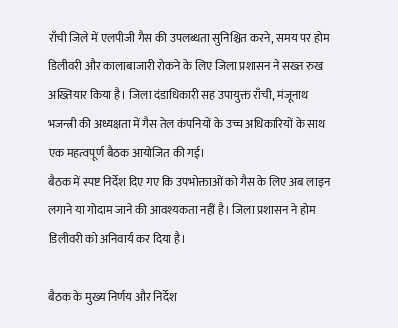राँची जिले में एलपीजी गैस की उपलब्धता सुनिश्चित करने, समय पर होम डिलीवरी और कालाबाजारी रोकने के लिए जिला प्रशासन ने सख्त रुख अख्तियार किया है। जिला दंडाधिकारी सह उपायुक्त राँची, मंजूनाथ भजन्त्री की अध्यक्षता में गैस तेल कंपनियों के उच्च अधिकारियों के साथ एक महत्वपूर्ण बैठक आयोजित की गई।
बैठक में स्पष्ट निर्देश दिए गए कि उपभोक्ताओं को गैस के लिए अब लाइन लगाने या गोदाम जाने की आवश्यकता नहीं है। जिला प्रशासन ने होम डिलीवरी को अनिवार्य कर दिया है।

बैठक के मुख्य निर्णय और निर्देश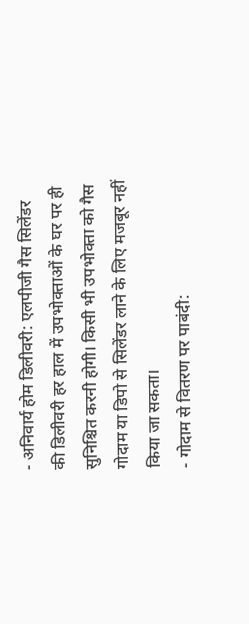- अनिवार्य होम डिलीवरी: एलपीजी गैस सिलेंडर की डिलीवरी हर हाल में उपभोक्ताओं के घर पर ही सुनिश्चित करनी होगी। किसी भी उपभोक्ता को गैस गोदाम या डिपो से सिलेंडर लाने के लिए मजबूर नहीं किया जा सकता।
- गोदाम से वितरण पर पाबंदी: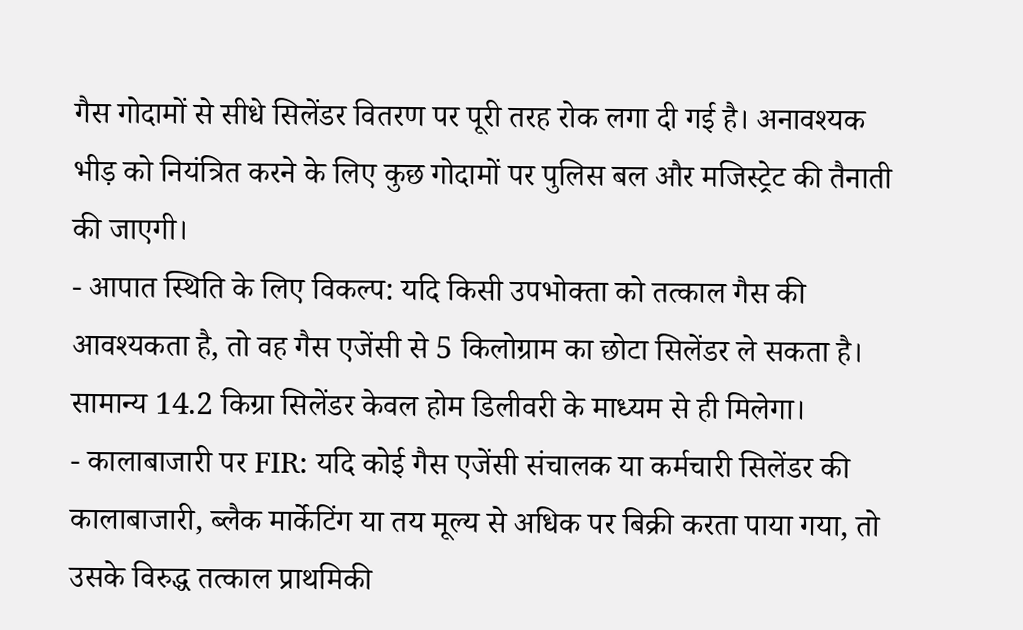गैस गोदामों से सीधे सिलेंडर वितरण पर पूरी तरह रोक लगा दी गई है। अनावश्यक भीड़ को नियंत्रित करने के लिए कुछ गोदामों पर पुलिस बल और मजिस्ट्रेट की तैनाती की जाएगी।
- आपात स्थिति के लिए विकल्प: यदि किसी उपभोक्ता को तत्काल गैस की आवश्यकता है, तो वह गैस एजेंसी से 5 किलोग्राम का छोटा सिलेंडर ले सकता है। सामान्य 14.2 किग्रा सिलेंडर केवल होम डिलीवरी के माध्यम से ही मिलेगा।
- कालाबाजारी पर FIR: यदि कोई गैस एजेंसी संचालक या कर्मचारी सिलेंडर की कालाबाजारी, ब्लैक मार्केटिंग या तय मूल्य से अधिक पर बिक्री करता पाया गया, तो उसके विरुद्ध तत्काल प्राथमिकी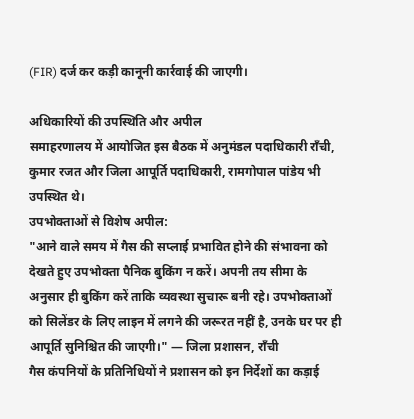(FIR) दर्ज कर कड़ी कानूनी कार्रवाई की जाएगी।

अधिकारियों की उपस्थिति और अपील
समाहरणालय में आयोजित इस बैठक में अनुमंडल पदाधिकारी राँची, कुमार रजत और जिला आपूर्ति पदाधिकारी, रामगोपाल पांडेय भी उपस्थित थे।
उपभोक्ताओं से विशेष अपील:
"आने वाले समय में गैस की सप्लाई प्रभावित होने की संभावना को देखते हुए उपभोक्ता पैनिक बुकिंग न करें। अपनी तय सीमा के अनुसार ही बुकिंग करें ताकि व्यवस्था सुचारू बनी रहे। उपभोक्ताओं को सिलेंडर के लिए लाइन में लगने की जरूरत नहीं है, उनके घर पर ही आपूर्ति सुनिश्चित की जाएगी।" — जिला प्रशासन, राँची
गैस कंपनियों के प्रतिनिधियों ने प्रशासन को इन निर्देशों का कड़ाई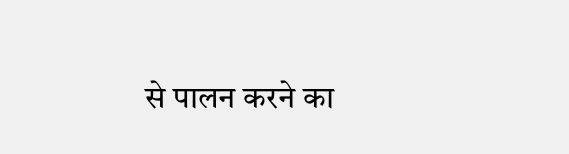से पालन करने का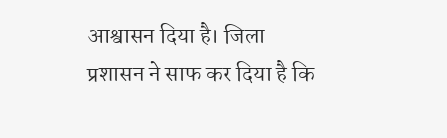आश्वासन दिया है। जिला प्रशासन ने साफ कर दिया है कि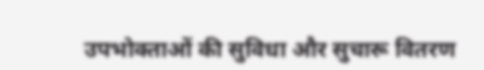उपभोक्ताओं की सुविधा और सुचारू वितरण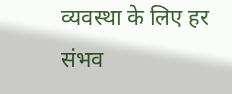व्यवस्था के लिए हर संभव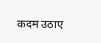कदम उठाए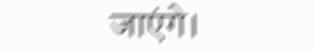जाएंगे।